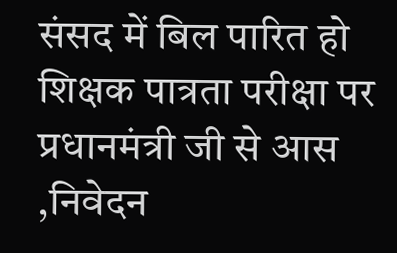संसद में बिल पारित हो शिक्षक पात्रता परीक्षा पर प्रधानमंत्री जी से आस ,निवेदन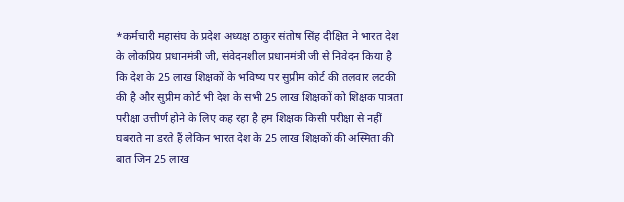*कर्मचारी महासंघ के प्रदेश अध्यक्ष ठाकुर संतोष सिंह दीक्षित ने भारत देश के लोकप्रिय प्रधानमंत्री जी, संवेदनशील प्रधानमंत्री जी से निवेदन किया है कि देश के 25 लाख शिक्षकों के भविष्य पर सुप्रीम कोर्ट की तलवार लटकी की है और सुप्रीम कोर्ट भी देश के सभी 25 लाख शिक्षकों को शिक्षक पात्रता परीक्षा उत्तीर्ण होने के लिए कह रहा है हम शिक्षक किसी परीक्षा से नहीं घबराते ना डरते हैं लेकिन भारत देश के 25 लाख शिक्षकों की अस्मिता की बात जिन 25 लाख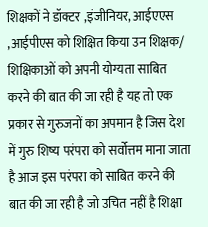शिक्षकों ने डॉक्टर ,इंजीनियर, आईएएस ,आईपीएस को शिक्षित किया उन शिक्षक/ शिक्षिकाओं को अपनी योग्यता साबित करने की बात की जा रही है यह तो एक प्रकार से गुरुजनों का अपमान है जिस देश में गुरु शिष्य परंपरा को सर्वोत्तम माना जाता है आज इस परंपरा को साबित करने की बात की जा रही है जो उचित नहीं है शिक्षा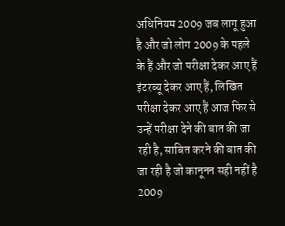अधिनियम 2009 जब लागू हुआ है और जो लोग 2009 के पहले के हैं और जो परीक्षा देकर आए हैं इंटरव्यू देकर आए हैं, लिखित परीक्षा देकर आए हैं आज फिर से उन्हें परीक्षा देने की बात की जा रही है, साबित करने की बात की जा रही है जो कानूनन सही नहीं है 2009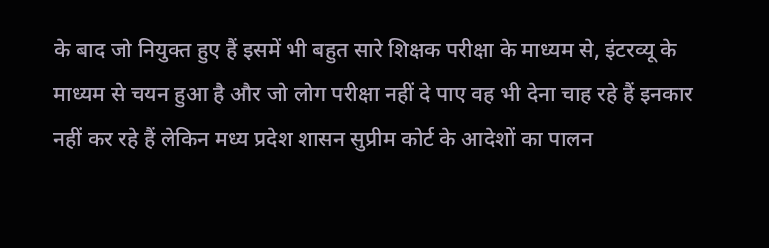के बाद जो नियुक्त हुए हैं इसमें भी बहुत सारे शिक्षक परीक्षा के माध्यम से, इंटरव्यू के माध्यम से चयन हुआ है और जो लोग परीक्षा नहीं दे पाए वह भी देना चाह रहे हैं इनकार नहीं कर रहे हैं लेकिन मध्य प्रदेश शासन सुप्रीम कोर्ट के आदेशों का पालन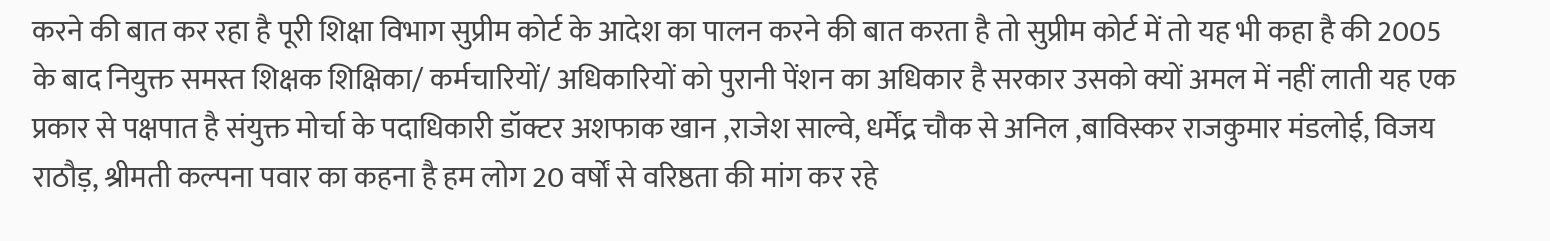करने की बात कर रहा है पूरी शिक्षा विभाग सुप्रीम कोर्ट के आदेश का पालन करने की बात करता है तो सुप्रीम कोर्ट में तो यह भी कहा है की 2005 के बाद नियुक्त समस्त शिक्षक शिक्षिका/ कर्मचारियों/ अधिकारियों को पुरानी पेंशन का अधिकार है सरकार उसको क्यों अमल में नहीं लाती यह एक प्रकार से पक्षपात है संयुक्त मोर्चा के पदाधिकारी डॉक्टर अशफाक खान ,राजेश साल्वे, धर्मेंद्र चौक से अनिल ,बाविस्कर राजकुमार मंडलोई, विजय राठौड़, श्रीमती कल्पना पवार का कहना है हम लोग 20 वर्षों से वरिष्ठता की मांग कर रहे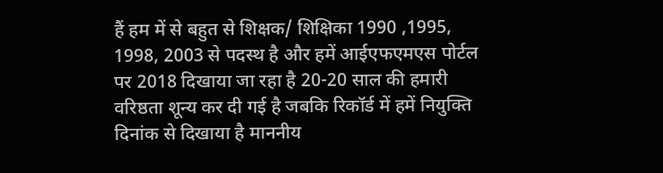हैं हम में से बहुत से शिक्षक/ शिक्षिका 1990 ,1995, 1998, 2003 से पदस्थ है और हमें आईएफएमएस पोर्टल पर 2018 दिखाया जा रहा है 20-20 साल की हमारी वरिष्ठता शून्य कर दी गई है जबकि रिकॉर्ड में हमें नियुक्ति दिनांक से दिखाया है माननीय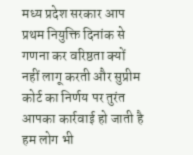मध्य प्रदेश सरकार आप प्रथम नियुक्ति दिनांक से गणना कर वरिष्ठता क्यों नहीं लागू करती और सुप्रीम कोर्ट का निर्णय पर तुरंत आपका कार्रवाई हो जाती है हम लोग भी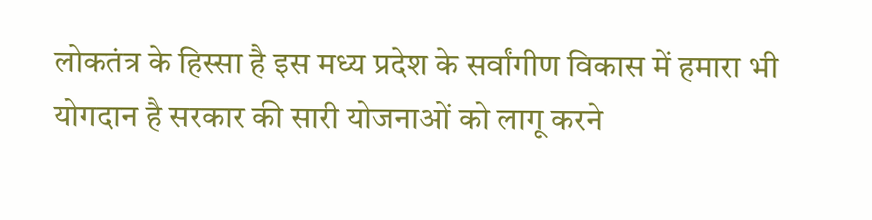लोकतंत्र के हिस्सा है इस मध्य प्रदेश के सर्वांगीण विकास में हमारा भी योगदान है सरकार की सारी योजनाओं को लागू करने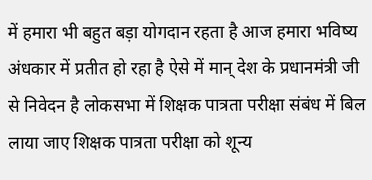में हमारा भी बहुत बड़ा योगदान रहता है आज हमारा भविष्य अंधकार में प्रतीत हो रहा है ऐसे में मान् देश के प्रधानमंत्री जी से निवेदन है लोकसभा में शिक्षक पात्रता परीक्षा संबंध में बिल लाया जाए शिक्षक पात्रता परीक्षा को शून्य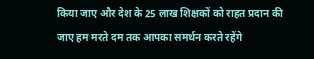किया जाए और देश के 25 लाख शिक्षकों को राहत प्रदान की जाए हम मरते दम तक आपका समर्थन करते रहेंगे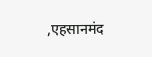,एहसानमंद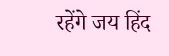रहेंगे जय हिंद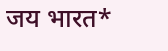जय भारत*